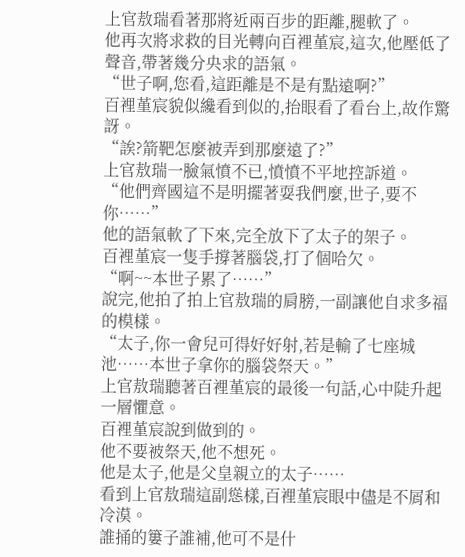上官敖瑞看著那將近兩百步的距離,腿軟了。
他再次將求救的目光轉向百裡堇宸,這次,他壓低了聲音,帶著幾分央求的語氣。
“世子啊,您看,這距離是不是有點遠啊?”
百裡堇宸貌似纔看到似的,抬眼看了看台上,故作驚訝。
“誒?箭靶怎麼被弄到那麼遠了?”
上官敖瑞一臉氣憤不已,憤憤不平地控訴道。
“他們齊國這不是明擺著耍我們麼,世子,要不你……”
他的語氣軟了下來,完全放下了太子的架子。
百裡堇宸一隻手撐著腦袋,打了個哈欠。
“啊~~本世子累了……”
說完,他拍了拍上官敖瑞的肩膀,一副讓他自求多福的模樣。
“太子,你一會兒可得好好射,若是輸了七座城池……本世子拿你的腦袋祭天。”
上官敖瑞聽著百裡堇宸的最後一句話,心中陡升起一層懼意。
百裡堇宸說到做到的。
他不要被祭天,他不想死。
他是太子,他是父皇親立的太子……
看到上官敖瑞這副慫樣,百裡堇宸眼中儘是不屑和冷漠。
誰捅的簍子誰補,他可不是什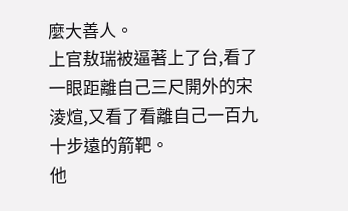麼大善人。
上官敖瑞被逼著上了台,看了一眼距離自己三尺開外的宋淩煊,又看了看離自己一百九十步遠的箭靶。
他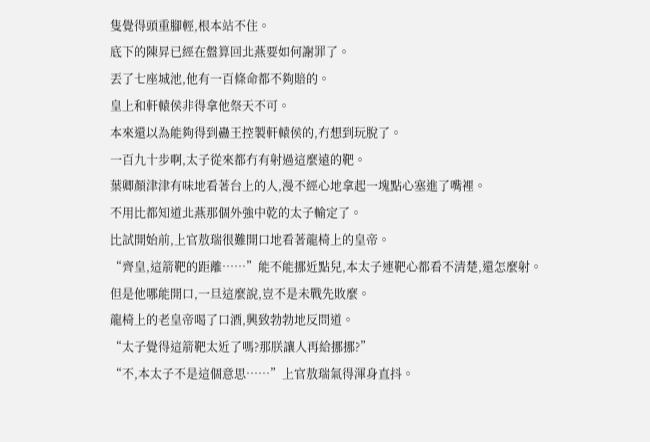隻覺得頭重腳輕,根本站不住。
底下的陳昇已經在盤算回北燕要如何謝罪了。
丟了七座城池,他有一百條命都不夠賠的。
皇上和軒轅侯非得拿他祭天不可。
本來還以為能夠得到蠱王控製軒轅侯的,冇想到玩脫了。
一百九十步啊,太子從來都冇有射過這麼遠的靶。
葉卿顏津津有味地看著台上的人,漫不經心地拿起一塊點心塞進了嘴裡。
不用比都知道北燕那個外強中乾的太子輸定了。
比試開始前,上官敖瑞很難開口地看著龍椅上的皇帝。
“齊皇,這箭靶的距離……”能不能挪近點兒,本太子連靶心都看不清楚,還怎麼射。
但是他哪能開口,一旦這麼說,豈不是未戰先敗麼。
龍椅上的老皇帝喝了口酒,興致勃勃地反問道。
“太子覺得這箭靶太近了嗎?那朕讓人再給挪挪?”
“不,本太子不是這個意思……”上官敖瑞氣得渾身直抖。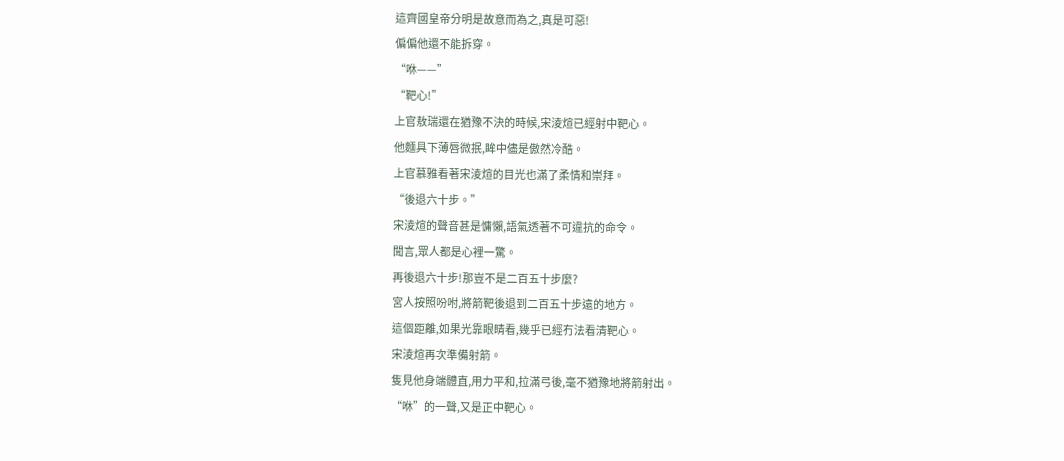這齊國皇帝分明是故意而為之,真是可惡!
偏偏他還不能拆穿。
“咻——”
“靶心!”
上官敖瑞還在猶豫不決的時候,宋淩煊已經射中靶心。
他麵具下薄唇微抿,眸中儘是傲然冷酷。
上官慕雅看著宋淩煊的目光也滿了柔情和崇拜。
“後退六十步。”
宋淩煊的聲音甚是慵懶,語氣透著不可違抗的命令。
聞言,眾人都是心裡一驚。
再後退六十步!那豈不是二百五十步麼?
宮人按照吩咐,將箭靶後退到二百五十步遠的地方。
這個距離,如果光靠眼睛看,幾乎已經冇法看清靶心。
宋淩煊再次準備射箭。
隻見他身端體直,用力平和,拉滿弓後,毫不猶豫地將箭射出。
“咻”的一聲,又是正中靶心。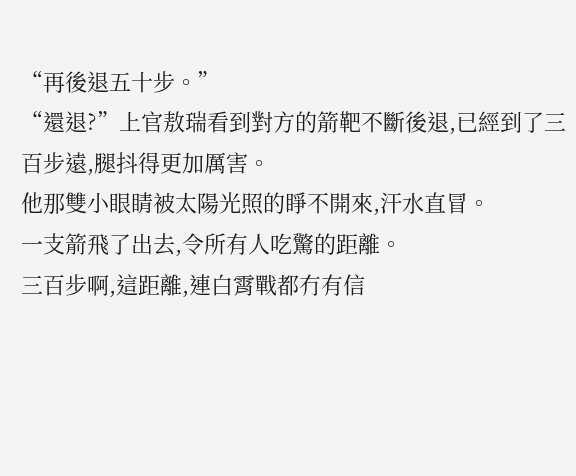“再後退五十步。”
“還退?”上官敖瑞看到對方的箭靶不斷後退,已經到了三百步遠,腿抖得更加厲害。
他那雙小眼睛被太陽光照的睜不開來,汗水直冒。
一支箭飛了出去,令所有人吃驚的距離。
三百步啊,這距離,連白霄戰都冇有信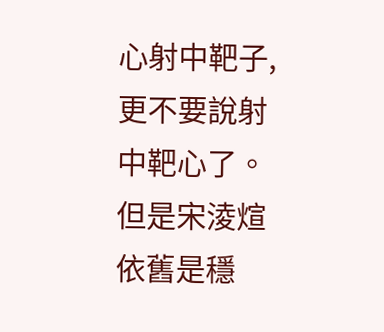心射中靶子,更不要說射中靶心了。
但是宋淩煊依舊是穩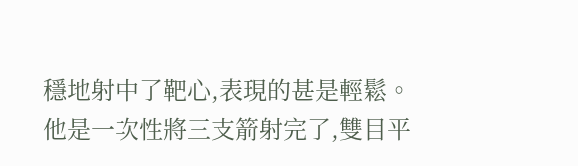穩地射中了靶心,表現的甚是輕鬆。
他是一次性將三支箭射完了,雙目平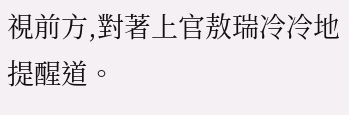視前方,對著上官敖瑞冷冷地提醒道。